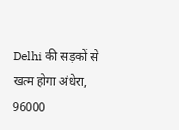Delhi की सड़कों से खत्म होगा अंधेरा, 96000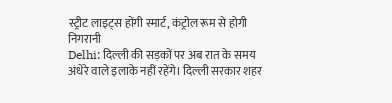स्ट्रीट लाइट्स होंगी स्मार्ट, कंट्रोल रूम से होगी निगरानी
Delhi: दिल्ली की सड़कों पर अब रात के समय अंधेरे वाले इलाके नहीं रहेंगे। दिल्ली सरकार शहर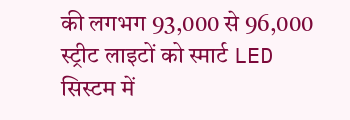की लगभग 93,000 से 96,000 स्ट्रीट लाइटों को स्मार्ट LED सिस्टम में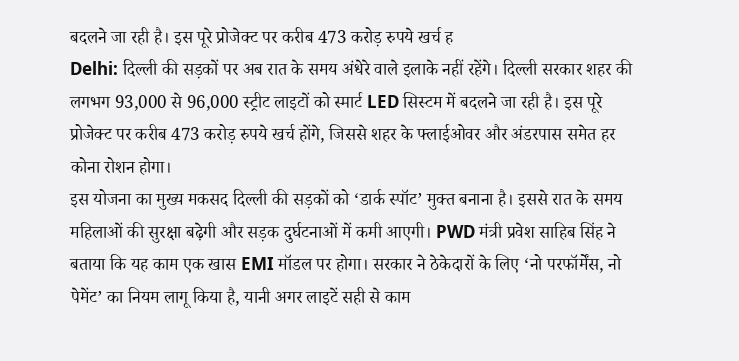बदलने जा रही है। इस पूरे प्रोजेक्ट पर करीब 473 करोड़ रुपये खर्च ह
Delhi: दिल्ली की सड़कों पर अब रात के समय अंधेरे वाले इलाके नहीं रहेंगे। दिल्ली सरकार शहर की लगभग 93,000 से 96,000 स्ट्रीट लाइटों को स्मार्ट LED सिस्टम में बदलने जा रही है। इस पूरे प्रोजेक्ट पर करीब 473 करोड़ रुपये खर्च होंगे, जिससे शहर के फ्लाईओवर और अंडरपास समेत हर कोना रोशन होगा।
इस योजना का मुख्य मकसद दिल्ली की सड़कों को ‘डार्क स्पॉट’ मुक्त बनाना है। इससे रात के समय महिलाओं की सुरक्षा बढ़ेगी और सड़क दुर्घटनाओं में कमी आएगी। PWD मंत्री प्रवेश साहिब सिंह ने बताया कि यह काम एक खास EMI मॉडल पर होगा। सरकार ने ठेकेदारों के लिए ‘नो परफॉर्मेंस, नो पेमेंट’ का नियम लागू किया है, यानी अगर लाइटें सही से काम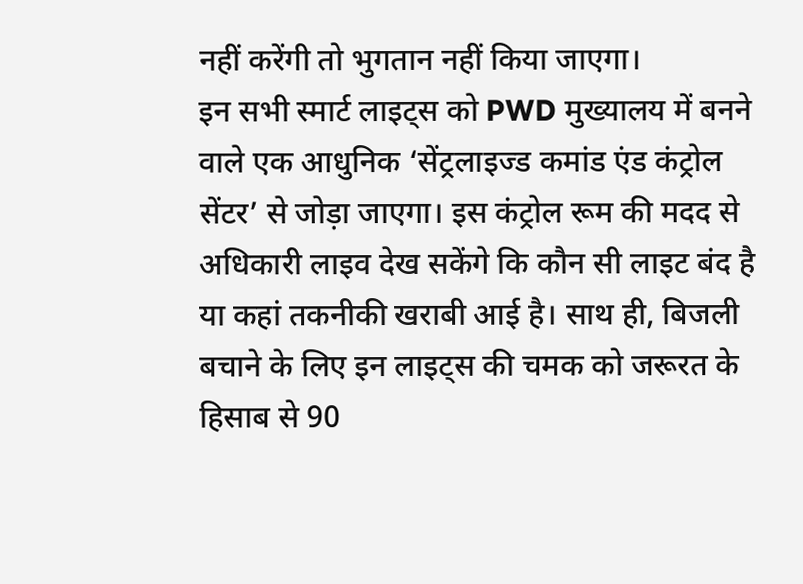नहीं करेंगी तो भुगतान नहीं किया जाएगा।
इन सभी स्मार्ट लाइट्स को PWD मुख्यालय में बनने वाले एक आधुनिक ‘सेंट्रलाइज्ड कमांड एंड कंट्रोल सेंटर’ से जोड़ा जाएगा। इस कंट्रोल रूम की मदद से अधिकारी लाइव देख सकेंगे कि कौन सी लाइट बंद है या कहां तकनीकी खराबी आई है। साथ ही, बिजली बचाने के लिए इन लाइट्स की चमक को जरूरत के हिसाब से 90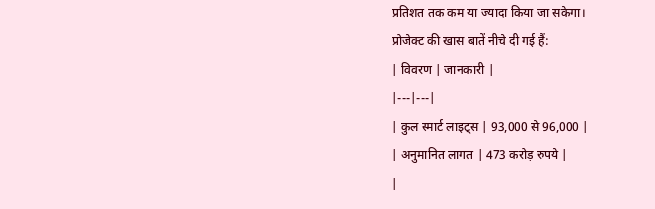प्रतिशत तक कम या ज्यादा किया जा सकेगा।
प्रोजेक्ट की खास बातें नीचे दी गई हैं:
| विवरण | जानकारी |
|---|---|
| कुल स्मार्ट लाइट्स | 93,000 से 96,000 |
| अनुमानित लागत | 473 करोड़ रुपये |
|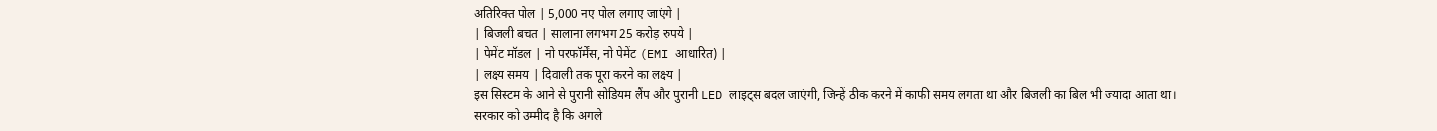अतिरिक्त पोल | 5,000 नए पोल लगाए जाएंगे |
| बिजली बचत | सालाना लगभग 25 करोड़ रुपये |
| पेमेंट मॉडल | नो परफॉर्मेंस, नो पेमेंट (EMI आधारित) |
| लक्ष्य समय | दिवाली तक पूरा करने का लक्ष्य |
इस सिस्टम के आने से पुरानी सोडियम लैंप और पुरानी LED लाइट्स बदल जाएंगी, जिन्हें ठीक करने में काफी समय लगता था और बिजली का बिल भी ज्यादा आता था। सरकार को उम्मीद है कि अगले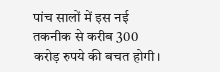पांच सालों में इस नई तकनीक से करीब 300 करोड़ रुपये की बचत होगी।